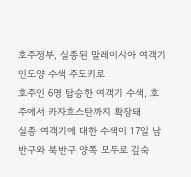호주정부, 실종된 말레이시아 여객기 인도양 수색 주도키로
호주인 6명 탑승한 여객기 수색, 호주에서 카자흐스탄까지 확장돼
실종 여객기에 대한 수색이 17일 남반구와 북반구 양쪽 모두로 깊숙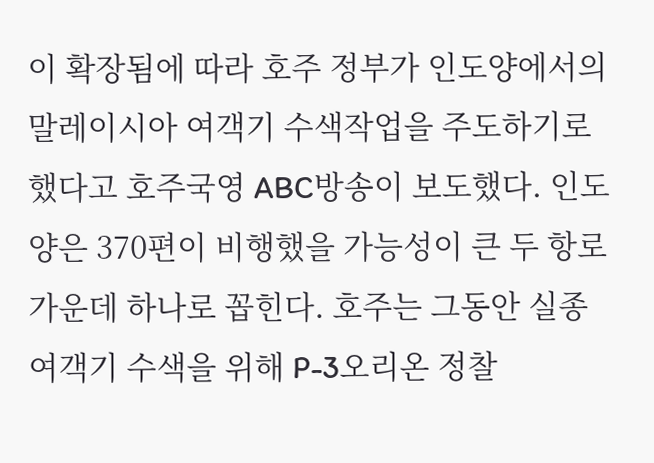이 확장됨에 따라 호주 정부가 인도양에서의 말레이시아 여객기 수색작업을 주도하기로 했다고 호주국영 ABC방송이 보도했다. 인도양은 370편이 비행했을 가능성이 큰 두 항로가운데 하나로 꼽힌다. 호주는 그동안 실종 여객기 수색을 위해 P-3오리온 정찰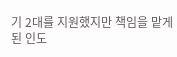기 2대를 지원했지만 책임을 맡게 된 인도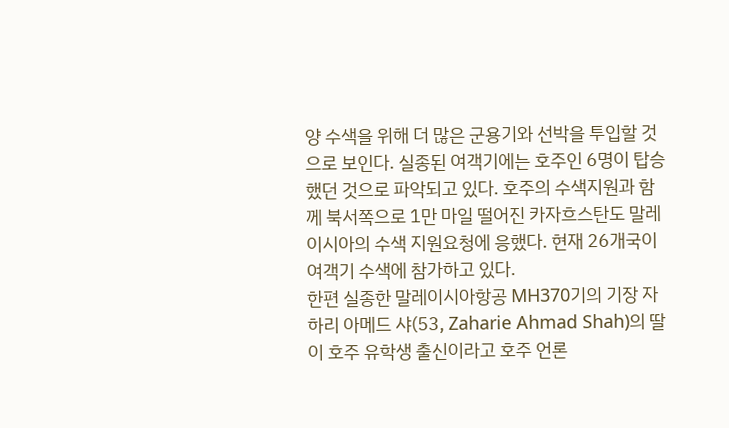양 수색을 위해 더 많은 군용기와 선박을 투입할 것으로 보인다. 실종된 여객기에는 호주인 6명이 탑승했던 것으로 파악되고 있다. 호주의 수색지원과 함께 북서쪽으로 1만 마일 떨어진 카자흐스탄도 말레이시아의 수색 지원요청에 응했다. 현재 26개국이 여객기 수색에 참가하고 있다.
한편 실종한 말레이시아항공 MH370기의 기장 자하리 아메드 샤(53, Zaharie Ahmad Shah)의 딸이 호주 유학생 출신이라고 호주 언론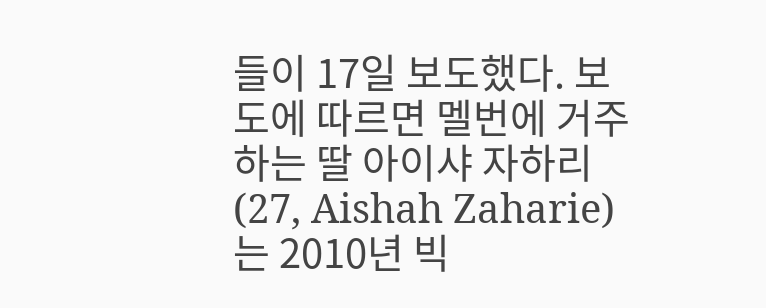들이 17일 보도했다. 보도에 따르면 멜번에 거주하는 딸 아이샤 자하리(27, Aishah Zaharie)는 2010년 빅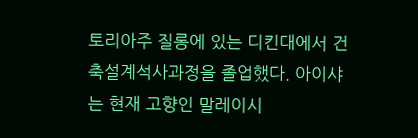토리아주 질롱에 있는 디킨대에서 건축설계석사과정을 졸업했다. 아이샤는 현재 고향인 말레이시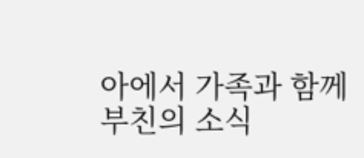아에서 가족과 함께 부친의 소식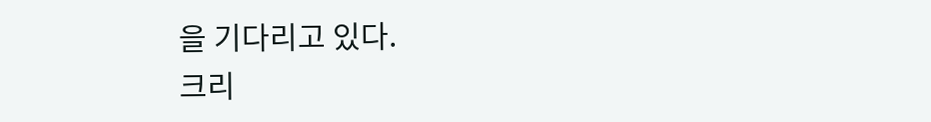을 기다리고 있다.
크리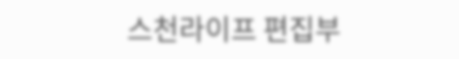스천라이프 편집부